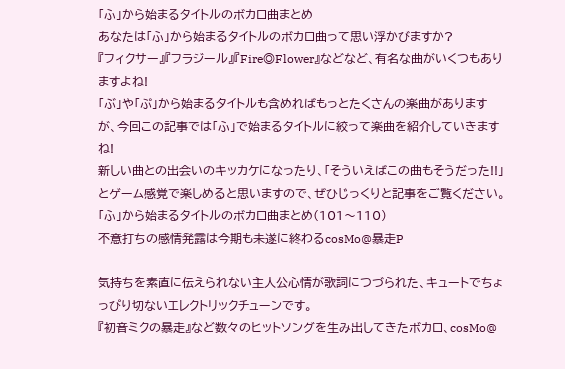「ふ」から始まるタイトルのボカロ曲まとめ
あなたは「ふ」から始まるタイトルのボカロ曲って思い浮かびますか?
『フィクサー』『フラジール』『Fire◎Flower』などなど、有名な曲がいくつもありますよね!
「ぶ」や「ぷ」から始まるタイトルも含めればもっとたくさんの楽曲がありますが、今回この記事では「ふ」で始まるタイトルに絞って楽曲を紹介していきますね!
新しい曲との出会いのキッカケになったり、「そういえばこの曲もそうだった!!」とゲーム感覚で楽しめると思いますので、ぜひじっくりと記事をご覧ください。
「ふ」から始まるタイトルのボカロ曲まとめ(101〜110)
不意打ちの感情発露は今期も未遂に終わるcosMo@暴走P

気持ちを素直に伝えられない主人公心情が歌詞につづられた、キュートでちょっぴり切ないエレクトリックチューンです。
『初音ミクの暴走』など数々のヒットソングを生み出してきたボカロ、cosMo@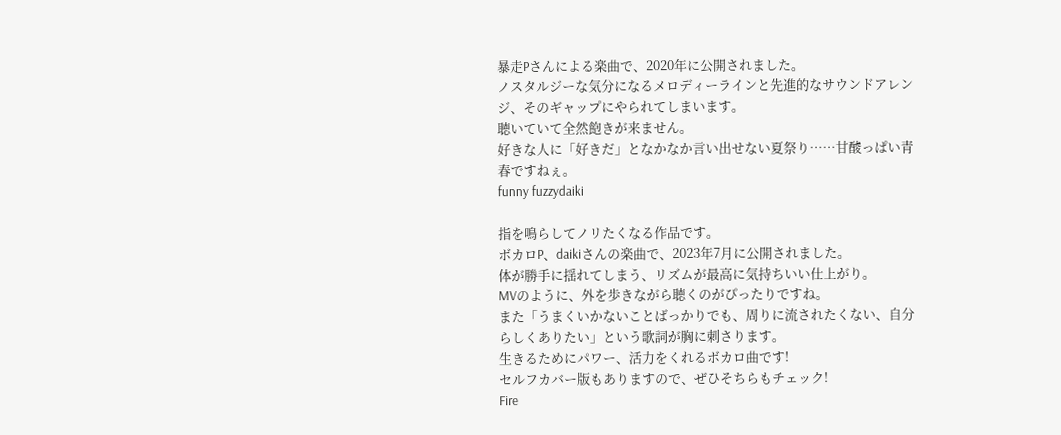暴走Pさんによる楽曲で、2020年に公開されました。
ノスタルジーな気分になるメロディーラインと先進的なサウンドアレンジ、そのギャップにやられてしまいます。
聴いていて全然飽きが来ません。
好きな人に「好きだ」となかなか言い出せない夏祭り……甘酸っぱい青春ですねぇ。
funny fuzzydaiki

指を鳴らしてノリたくなる作品です。
ボカロP、daikiさんの楽曲で、2023年7月に公開されました。
体が勝手に揺れてしまう、リズムが最高に気持ちいい仕上がり。
MVのように、外を歩きながら聴くのがぴったりですね。
また「うまくいかないことばっかりでも、周りに流されたくない、自分らしくありたい」という歌詞が胸に刺さります。
生きるためにパワー、活力をくれるボカロ曲です!
セルフカバー版もありますので、ぜひそちらもチェック!
Fire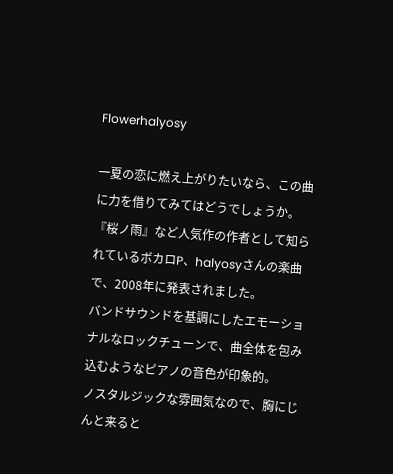Flowerhalyosy

一夏の恋に燃え上がりたいなら、この曲に力を借りてみてはどうでしょうか。
『桜ノ雨』など人気作の作者として知られているボカロP、halyosyさんの楽曲で、2008年に発表されました。
バンドサウンドを基調にしたエモーショナルなロックチューンで、曲全体を包み込むようなピアノの音色が印象的。
ノスタルジックな雰囲気なので、胸にじんと来ると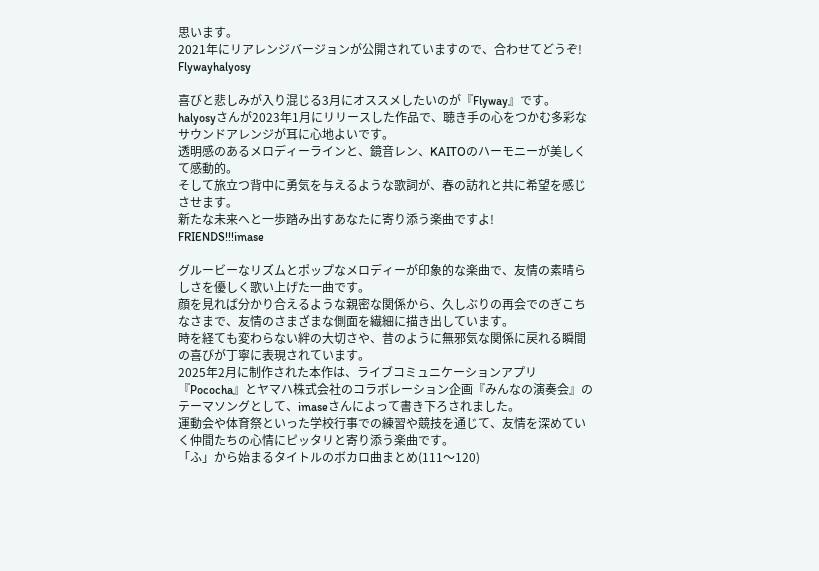思います。
2021年にリアレンジバージョンが公開されていますので、合わせてどうぞ!
Flywayhalyosy

喜びと悲しみが入り混じる3月にオススメしたいのが『Flyway』です。
halyosyさんが2023年1月にリリースした作品で、聴き手の心をつかむ多彩なサウンドアレンジが耳に心地よいです。
透明感のあるメロディーラインと、鏡音レン、KAITOのハーモニーが美しくて感動的。
そして旅立つ背中に勇気を与えるような歌詞が、春の訪れと共に希望を感じさせます。
新たな未来へと一歩踏み出すあなたに寄り添う楽曲ですよ!
FRIENDS!!!imase

グルービーなリズムとポップなメロディーが印象的な楽曲で、友情の素晴らしさを優しく歌い上げた一曲です。
顔を見れば分かり合えるような親密な関係から、久しぶりの再会でのぎこちなさまで、友情のさまざまな側面を繊細に描き出しています。
時を経ても変わらない絆の大切さや、昔のように無邪気な関係に戻れる瞬間の喜びが丁寧に表現されています。
2025年2月に制作された本作は、ライブコミュニケーションアプリ『Pococha』とヤマハ株式会社のコラボレーション企画『みんなの演奏会』のテーマソングとして、imaseさんによって書き下ろされました。
運動会や体育祭といった学校行事での練習や競技を通じて、友情を深めていく仲間たちの心情にピッタリと寄り添う楽曲です。
「ふ」から始まるタイトルのボカロ曲まとめ(111〜120)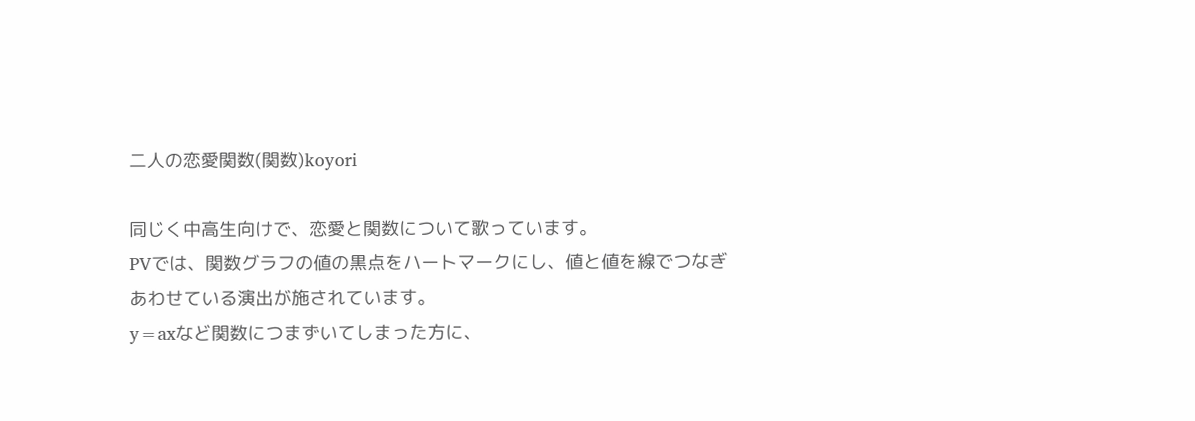二人の恋愛関数(関数)koyori

同じく中高生向けで、恋愛と関数について歌っています。
PVでは、関数グラフの値の黒点をハートマークにし、値と値を線でつなぎあわせている演出が施されています。
y=axなど関数につまずいてしまった方に、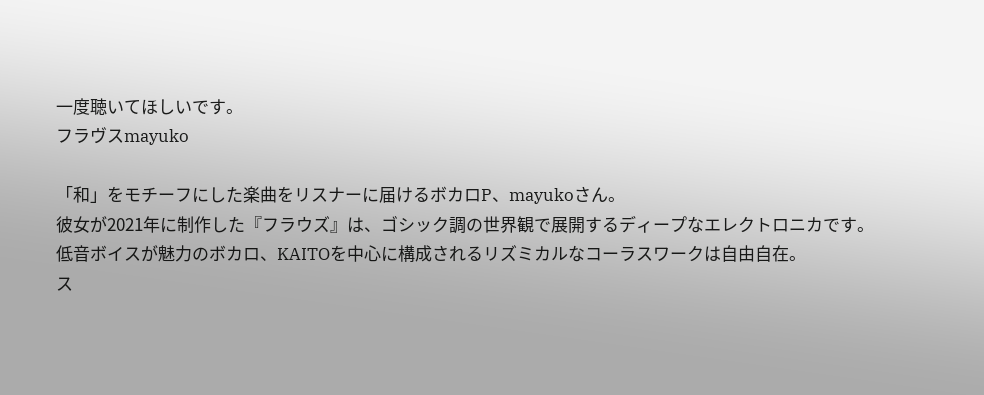一度聴いてほしいです。
フラヴスmayuko

「和」をモチーフにした楽曲をリスナーに届けるボカロP、mayukoさん。
彼女が2021年に制作した『フラウズ』は、ゴシック調の世界観で展開するディープなエレクトロニカです。
低音ボイスが魅力のボカロ、KAITOを中心に構成されるリズミカルなコーラスワークは自由自在。
ス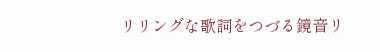リリングな歌詞をつづる鏡音リ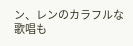ン、レンのカラフルな歌唱も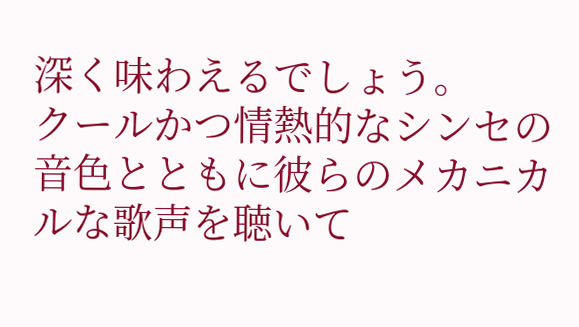深く味わえるでしょう。
クールかつ情熱的なシンセの音色とともに彼らのメカニカルな歌声を聴いて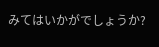みてはいかがでしょうか?